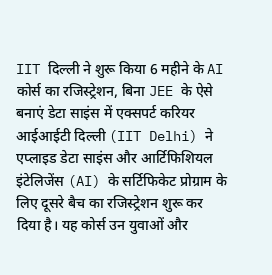IIT दिल्ली ने शुरू किया 6 महीने के AI कोर्स का रजिस्ट्रेशन, बिना JEE के ऐसे बनाएं डेटा साइंस में एक्सपर्ट करियर
आईआईटी दिल्ली (IIT Delhi) ने एप्लाइड डेटा साइंस और आर्टिफिशियल इंटेलिजेंस (AI) के सर्टिफिकेट प्रोग्राम के लिए दूसरे बैच का रजिस्ट्रेशन शुरू कर दिया है। यह कोर्स उन युवाओं और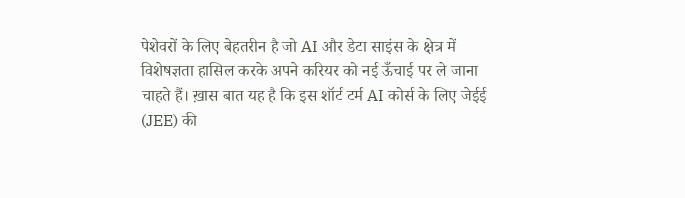पेशेवरों के लिए बेहतरीन है जो AI और डेटा साइंस के क्षेत्र में विशेषज्ञता हासिल करके अपने करियर को नई ऊँचाई पर ले जाना चाहते हैं। ख़ास बात यह है कि इस शॉर्ट टर्म AI कोर्स के लिए जेईई (JEE) की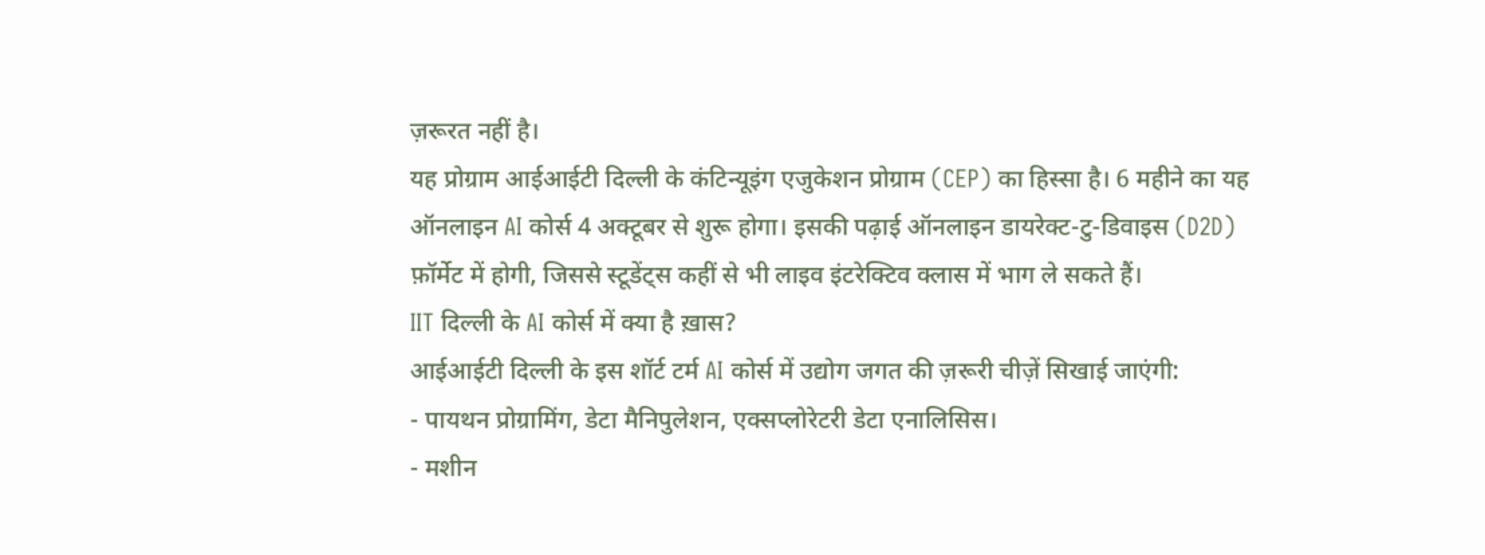ज़रूरत नहीं है।
यह प्रोग्राम आईआईटी दिल्ली के कंटिन्यूइंग एजुकेशन प्रोग्राम (CEP) का हिस्सा है। 6 महीने का यह ऑनलाइन AI कोर्स 4 अक्टूबर से शुरू होगा। इसकी पढ़ाई ऑनलाइन डायरेक्ट-टु-डिवाइस (D2D) फ़ॉर्मेट में होगी, जिससे स्टूडेंट्स कहीं से भी लाइव इंटरेक्टिव क्लास में भाग ले सकते हैं।
IIT दिल्ली के AI कोर्स में क्या है ख़ास?
आईआईटी दिल्ली के इस शॉर्ट टर्म AI कोर्स में उद्योग जगत की ज़रूरी चीज़ें सिखाई जाएंगी:
- पायथन प्रोग्रामिंग, डेटा मैनिपुलेशन, एक्सप्लोरेटरी डेटा एनालिसिस।
- मशीन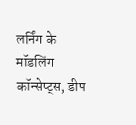लर्निंग के मॉडलिंग कॉन्सेप्ट्स, डीप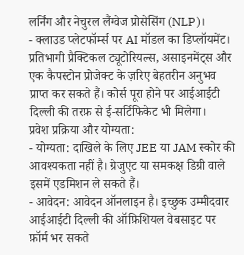लर्निंग और नेचुरल लैंग्वेज प्रोसेसिंग (NLP)।
- क्लाउड प्लेटफॉर्म्स पर AI मॉडल का डिप्लॉयमेंट।
प्रतिभागी प्रैक्टिकल ट्यूटोरियल्स, असाइनमेंट्स और एक कैपस्टोन प्रोजेक्ट के ज़रिए बेहतरीन अनुभव प्राप्त कर सकते हैं। कोर्स पूरा होने पर आईआईटी दिल्ली की तरफ़ से ई-सर्टिफिकेट भी मिलेगा।
प्रवेश प्रक्रिया और योग्यता:
- योग्यता: दाखिले के लिए JEE या JAM स्कोर की आवश्यकता नहीं है। ग्रेजुएट या समकक्ष डिग्री वाले इसमें एडमिशन ले सकते हैं।
- आवेदन: आवेदन ऑनलाइन है। इच्छुक उम्मीदवार आईआईटी दिल्ली की ऑफ़िशियल वेबसाइट पर फ़ॉर्म भर सकते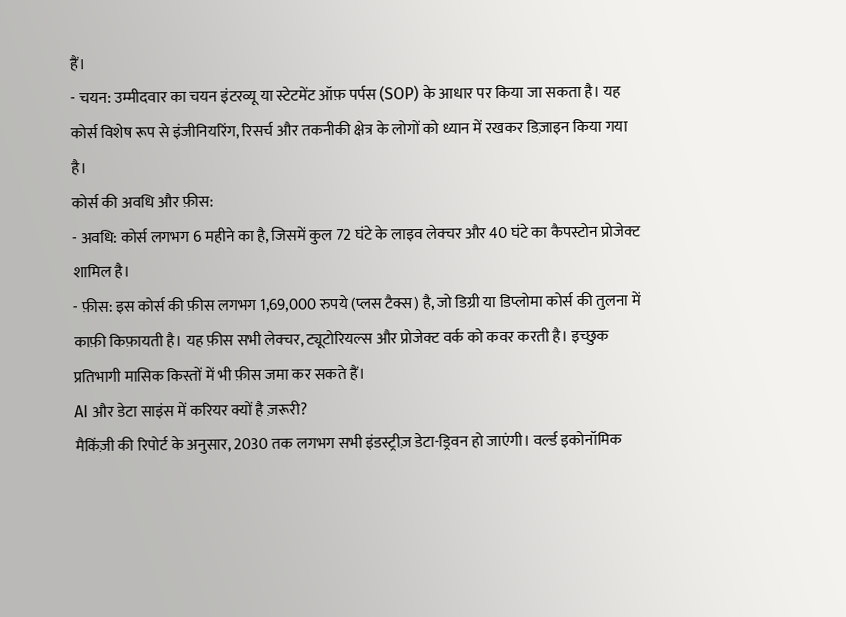हैं।
- चयन: उम्मीदवार का चयन इंटरव्यू या स्टेटमेंट ऑफ़ पर्पस (SOP) के आधार पर किया जा सकता है। यह कोर्स विशेष रूप से इंजीनियरिंग, रिसर्च और तकनीकी क्षेत्र के लोगों को ध्यान में रखकर डिज़ाइन किया गया है।
कोर्स की अवधि और फ़ीस:
- अवधि: कोर्स लगभग 6 महीने का है, जिसमें कुल 72 घंटे के लाइव लेक्चर और 40 घंटे का कैपस्टोन प्रोजेक्ट शामिल है।
- फ़ीस: इस कोर्स की फ़ीस लगभग 1,69,000 रुपये (प्लस टैक्स) है, जो डिग्री या डिप्लोमा कोर्स की तुलना में काफ़ी किफ़ायती है। यह फ़ीस सभी लेक्चर, ट्यूटोरियल्स और प्रोजेक्ट वर्क को कवर करती है। इच्छुक प्रतिभागी मासिक किस्तों में भी फ़ीस जमा कर सकते हैं।
AI और डेटा साइंस में करियर क्यों है ज़रूरी?
मैकिंज़ी की रिपोर्ट के अनुसार, 2030 तक लगभग सभी इंडस्ट्रीज़ डेटा-ड्रिवन हो जाएंगी। वर्ल्ड इकोनॉमिक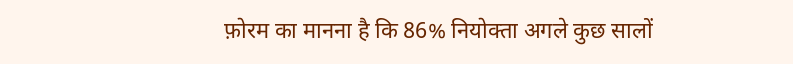फ़ोरम का मानना है कि 86% नियोक्ता अगले कुछ सालों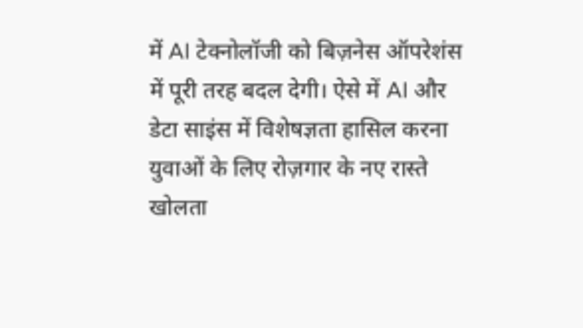में AI टेक्नोलॉजी को बिज़नेस ऑपरेशंस में पूरी तरह बदल देगी। ऐसे में AI और डेटा साइंस में विशेषज्ञता हासिल करना युवाओं के लिए रोज़गार के नए रास्ते खोलता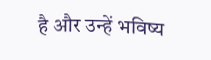है और उन्हें भविष्य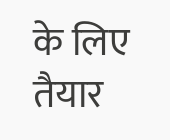के लिए तैयार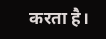करता है।